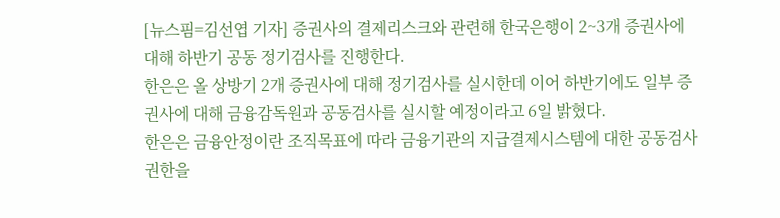[뉴스핌=김선엽 기자] 증권사의 결제리스크와 관련해 한국은행이 2~3개 증권사에 대해 하반기 공동 정기검사를 진행한다.
한은은 올 상방기 2개 증권사에 대해 정기검사를 실시한데 이어 하반기에도 일부 증권사에 대해 금융감독원과 공동검사를 실시할 예정이라고 6일 밝혔다.
한은은 금융안정이란 조직목표에 따라 금융기관의 지급결제시스템에 대한 공동검사 권한을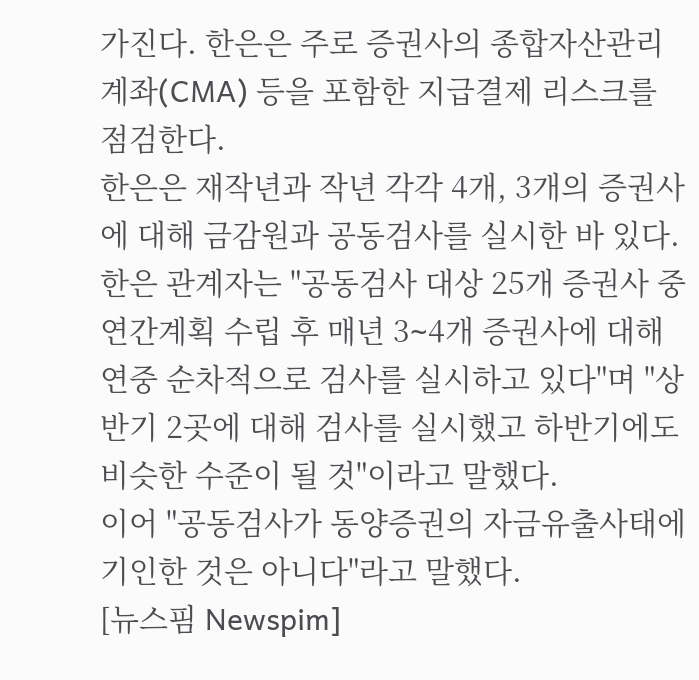가진다. 한은은 주로 증권사의 종합자산관리계좌(CMA) 등을 포함한 지급결제 리스크를 점검한다.
한은은 재작년과 작년 각각 4개, 3개의 증권사에 대해 금감원과 공동검사를 실시한 바 있다.
한은 관계자는 "공동검사 대상 25개 증권사 중 연간계획 수립 후 매년 3∼4개 증권사에 대해 연중 순차적으로 검사를 실시하고 있다"며 "상반기 2곳에 대해 검사를 실시했고 하반기에도 비슷한 수준이 될 것"이라고 말했다.
이어 "공동검사가 동양증권의 자금유출사태에 기인한 것은 아니다"라고 말했다.
[뉴스핌 Newspim]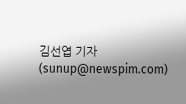김선엽 기자 (sunup@newspim.com)